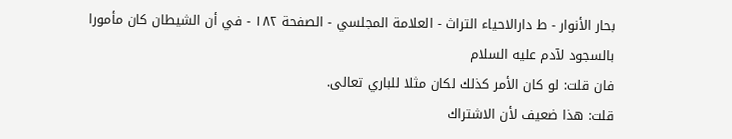بحار الأنوار - ط دارالاحیاء التراث - العلامة المجلسي - الصفحة ١٨٢ - في أن الشيطان كان مأمورا بالسجود لآدم عليه السلام
فان قلت: لو كان الأمر كذلك لكان مثلا للباري تعالى.
قلت: هذا ضعيف لأن الاشتراك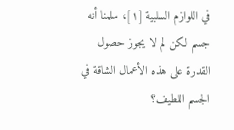في اللوازم السلبية [١]، سلمنا أنه جسم لكن لم لا يجوز حصول القدرة على هذه الأعمال الشاقة في الجسم اللطيف؟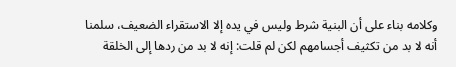وكلامه بناء على أن البنية شرط وليس في يده إلا الاستقراء الضعيف، سلمنا أنه لا بد من تكثيف أجسامهم لكن لم قلت: إنه لا بد من ردها إلى الخلقة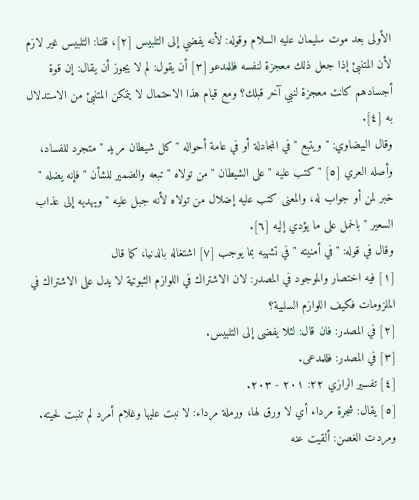الأولى بعد موت سليمان عليه السلام وقوله: لأنه يفضي إلى التلبيس [٢]، قلنا: التلبيس غير لازم لأن المتنبئ إذا جعل ذلك معجزة لنفسه فللمدعو [٣] أن يقول: لم لا يجوز أن يقال: إن قوة أجسادهم كانت معجزة لنبي آخر قبلك؟ ومع قيام هذا الاحتمال لا يتمكن المتنبئ من الاستدلال به [٤].
وقال البيضاوي: " ويتبع " في المجادلة أو في عامة أحواله " كل شيطان مريد " متجرد للفساد، وأصله العري [٥] " كتب عليه " على الشيطان " من تولاه " تبعه والضمير للشأن " فإنه يضله " خبر لمن أو جواب له، والمعنى كتب عليه إضلال من تولاه لأنه جبل عليه " ويهديه إلى عذاب السعير " بالحمل على ما يؤدي إليه [٦].
وقال في قوله: " في أمنيته " في تشهيه بما يوجب [٧] اشتغاله بالدنيا، كما قال
[١] فيه اختصار والموجود في المصدر: لان الاشتراك في اللوازم الثبوتية لا يدل على الاشتراك في الملزومات فكيف اللوازم السلبية؟
[٢] في المصدر: فان قال: لئلا يفضى إلى التلبيس.
[٣] في المصدر: فللمدعى.
[٤] تفسير الرازي ٢٢: ٢٠١ - ٢٠٣.
[٥] يقال: شجرة مرداء أي لا ورق لها، ورملة مرداء: لا نبت عليها وغلام أمرد لم تنبت لحيته. ومردت الغصن: ألقيت عنه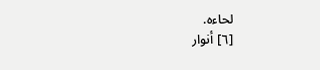لحاءه.
[٦] أنوار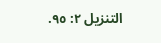التنزيل ٢: ٩٥.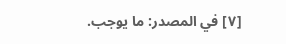[٧] في المصدر: ما يوجب.